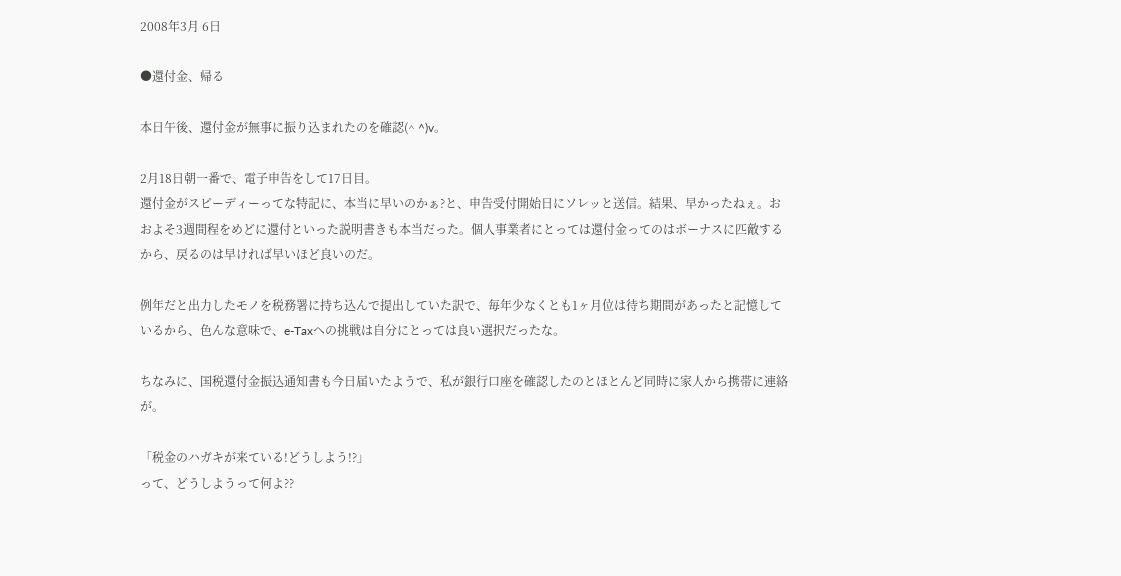2008年3月 6日

●還付金、帰る

本日午後、還付金が無事に振り込まれたのを確認(^ ^)v。

2月18日朝一番で、電子申告をして17日目。
還付金がスピーディーってな特記に、本当に早いのかぁ?と、申告受付開始日にソレッと送信。結果、早かったねぇ。おおよそ3週間程をめどに還付といった説明書きも本当だった。個人事業者にとっては還付金ってのはボーナスに匹敵するから、戻るのは早ければ早いほど良いのだ。

例年だと出力したモノを税務署に持ち込んで提出していた訳で、毎年少なくとも1ヶ月位は待ち期間があったと記憶しているから、色んな意味で、e-Taxへの挑戦は自分にとっては良い選択だったな。

ちなみに、国税還付金振込通知書も今日届いたようで、私が銀行口座を確認したのとほとんど同時に家人から携帯に連絡が。

「税金のハガキが来ている!どうしよう!?」
って、どうしようって何よ??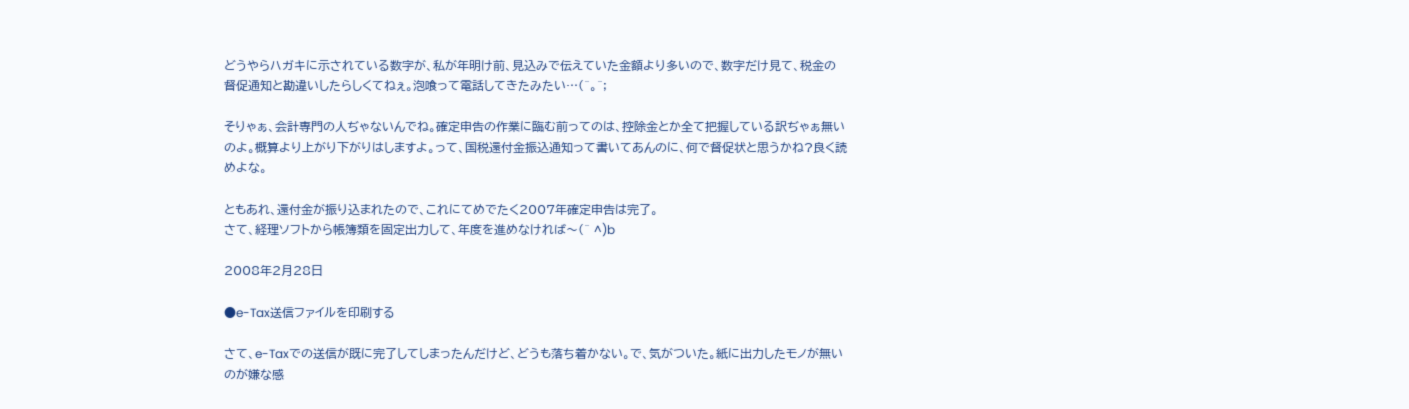どうやらハガキに示されている数字が、私が年明け前、見込みで伝えていた金額より多いので、数字だけ見て、税金の督促通知と勘違いしたらしくてねぇ。泡喰って電話してきたみたい…(^。^;

そりゃぁ、会計専門の人ぢゃないんでね。確定申告の作業に臨む前ってのは、控除金とか全て把握している訳ぢゃぁ無いのよ。概算より上がり下がりはしますよ。って、国税還付金振込通知って書いてあんのに、何で督促状と思うかね?良く読めよな。

ともあれ、還付金が振り込まれたので、これにてめでたく2007年確定申告は完了。
さて、経理ソフトから帳簿類を固定出力して、年度を進めなければ〜(^ ^)b

2008年2月28日

●e-Tax送信ファイルを印刷する

さて、e-Taxでの送信が既に完了してしまったんだけど、どうも落ち着かない。で、気がついた。紙に出力したモノが無いのが嫌な感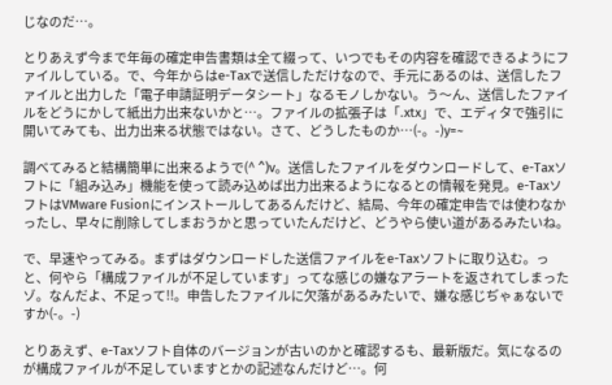じなのだ…。

とりあえず今まで年毎の確定申告書類は全て綴って、いつでもその内容を確認できるようにファイルしている。で、今年からはe-Taxで送信しただけなので、手元にあるのは、送信したファイルと出力した「電子申請証明データシート」なるモノしかない。う〜ん、送信したファイルをどうにかして紙出力出来ないかと…。ファイルの拡張子は「.xtx」で、エディタで強引に開いてみても、出力出来る状態ではない。さて、どうしたものか…(-。-)y=~

調べてみると結構簡単に出来るようで(^ ^)v。送信したファイルをダウンロードして、e-Taxソフトに「組み込み」機能を使って読み込めば出力出来るようになるとの情報を発見。e-TaxソフトはVMware Fusionにインストールしてあるんだけど、結局、今年の確定申告では使わなかったし、早々に削除してしまおうかと思っていたんだけど、どうやら使い道があるみたいね。

で、早速やってみる。まずはダウンロードした送信ファイルをe-Taxソフトに取り込む。っと、何やら「構成ファイルが不足しています」ってな感じの嫌なアラートを返されてしまったゾ。なんだよ、不足って!!。申告したファイルに欠落があるみたいで、嫌な感じぢゃぁないですか(-。-)

とりあえず、e-Taxソフト自体のバージョンが古いのかと確認するも、最新版だ。気になるのが構成ファイルが不足していますとかの記述なんだけど…。何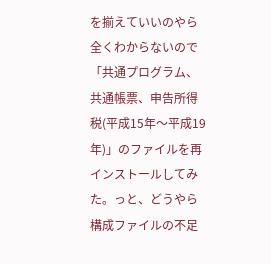を揃えていいのやら全くわからないので「共通プログラム、共通帳票、申告所得税(平成15年〜平成19年)」のファイルを再インストールしてみた。っと、どうやら構成ファイルの不足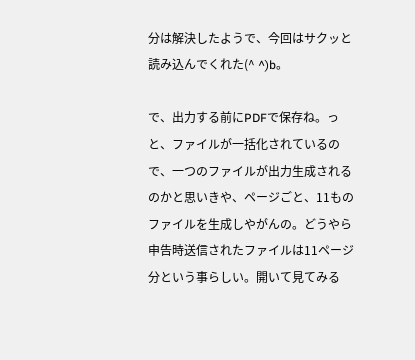分は解決したようで、今回はサクッと読み込んでくれた(^ ^)b。

で、出力する前にPDFで保存ね。っと、ファイルが一括化されているので、一つのファイルが出力生成されるのかと思いきや、ページごと、11ものファイルを生成しやがんの。どうやら申告時送信されたファイルは11ページ分という事らしい。開いて見てみる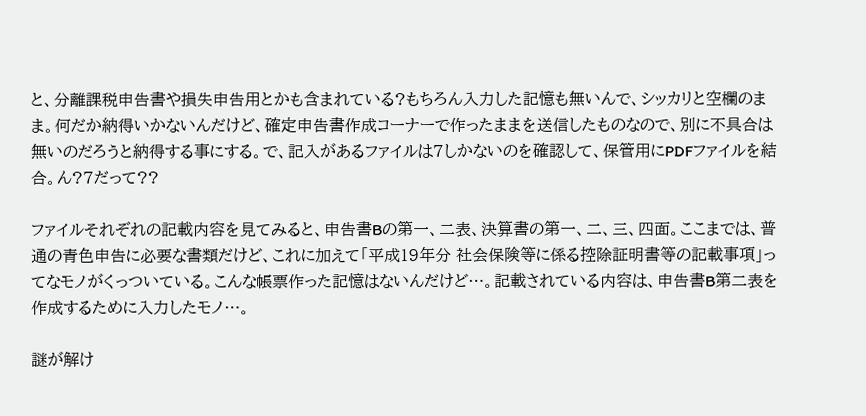と、分離課税申告書や損失申告用とかも含まれている?もちろん入力した記憶も無いんで、シッカリと空欄のまま。何だか納得いかないんだけど、確定申告書作成コーナーで作ったままを送信したものなので、別に不具合は無いのだろうと納得する事にする。で、記入があるファイルは7しかないのを確認して、保管用にPDFファイルを結合。ん?7だって??

ファイルそれぞれの記載内容を見てみると、申告書Bの第一、二表、決算書の第一、二、三、四面。ここまでは、普通の青色申告に必要な書類だけど、これに加えて「平成19年分 社会保険等に係る控除証明書等の記載事項」ってなモノがくっついている。こんな帳票作った記憶はないんだけど…。記載されている内容は、申告書B第二表を作成するために入力したモノ…。

謎が解け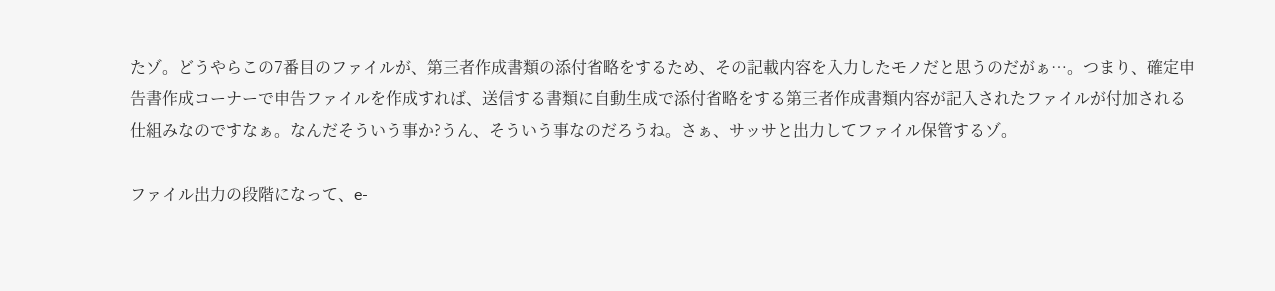たゾ。どうやらこの7番目のファイルが、第三者作成書類の添付省略をするため、その記載内容を入力したモノだと思うのだがぁ…。つまり、確定申告書作成コーナーで申告ファイルを作成すれば、送信する書類に自動生成で添付省略をする第三者作成書類内容が記入されたファイルが付加される仕組みなのですなぁ。なんだそういう事か?うん、そういう事なのだろうね。さぁ、サッサと出力してファイル保管するゾ。

ファイル出力の段階になって、e-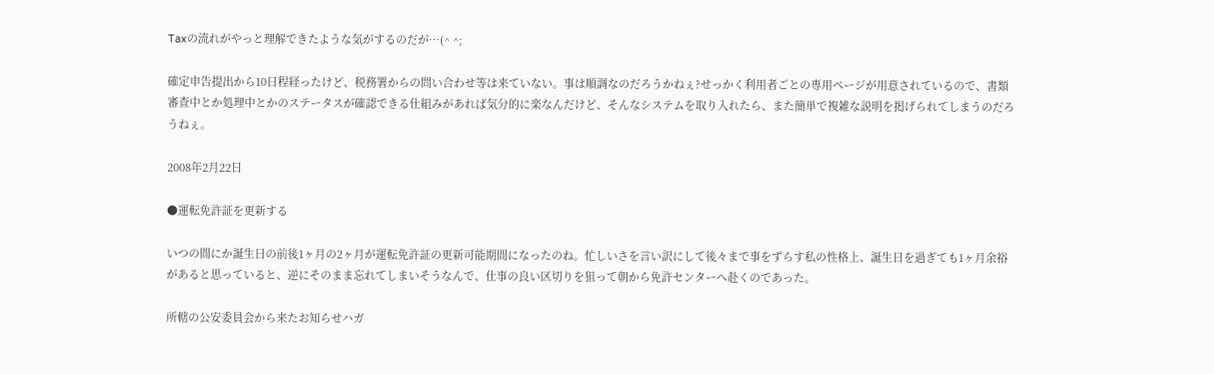Taxの流れがやっと理解できたような気がするのだが…(^ ^;

確定申告提出から10日程経ったけど、税務署からの問い合わせ等は来ていない。事は順調なのだろうかねぇ?せっかく利用者ごとの専用ページが用意されているので、書類審査中とか処理中とかのステータスが確認できる仕組みがあれば気分的に楽なんだけど、そんなシステムを取り入れたら、また簡単で複雑な説明を掲げられてしまうのだろうねぇ。

2008年2月22日

●運転免許証を更新する

いつの間にか誕生日の前後1ヶ月の2ヶ月が運転免許証の更新可能期間になったのね。忙しいさを言い訳にして後々まで事をずらす私の性格上、誕生日を過ぎても1ヶ月余裕があると思っていると、逆にそのまま忘れてしまいそうなんで、仕事の良い区切りを狙って朝から免許センターへ赴くのであった。

所轄の公安委員会から来たお知らせハガ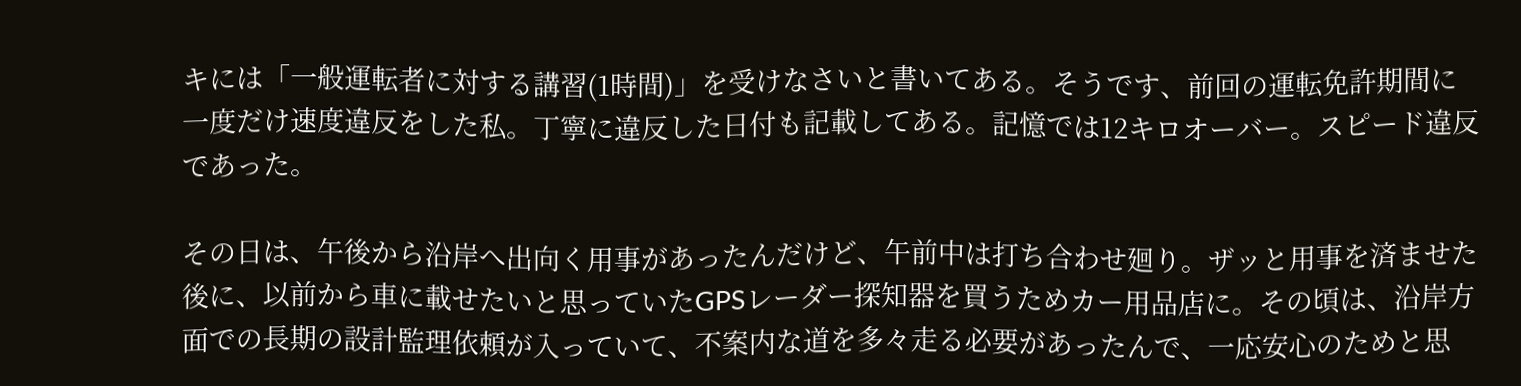キには「一般運転者に対する講習(1時間)」を受けなさいと書いてある。そうです、前回の運転免許期間に一度だけ速度違反をした私。丁寧に違反した日付も記載してある。記憶では12キロオーバー。スピード違反であった。

その日は、午後から沿岸へ出向く用事があったんだけど、午前中は打ち合わせ廻り。ザッと用事を済ませた後に、以前から車に載せたいと思っていたGPSレーダー探知器を買うためカー用品店に。その頃は、沿岸方面での長期の設計監理依頼が入っていて、不案内な道を多々走る必要があったんで、一応安心のためと思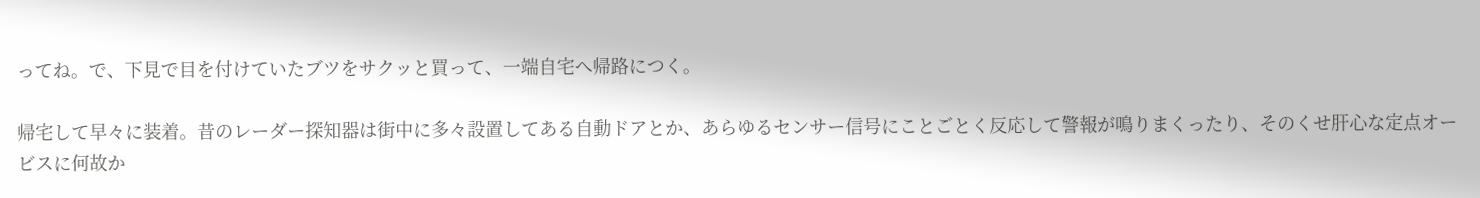ってね。で、下見で目を付けていたブツをサクッと買って、一端自宅へ帰路につく。

帰宅して早々に装着。昔のレーダー探知器は街中に多々設置してある自動ドアとか、あらゆるセンサー信号にことごとく反応して警報が鳴りまくったり、そのくせ肝心な定点オービスに何故か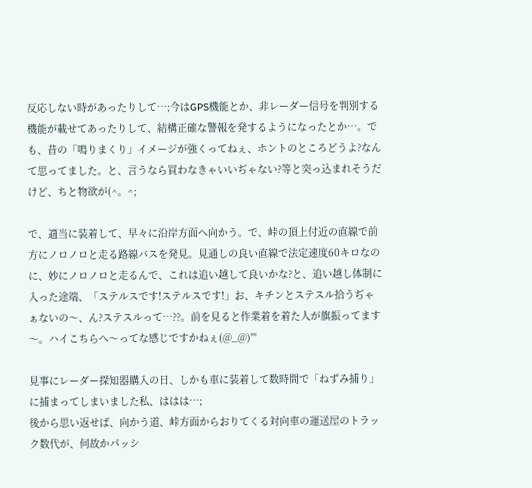反応しない時があったりして…;今はGPS機能とか、非レーダー信号を判別する機能が載せてあったりして、結構正確な警報を発するようになったとか…。でも、昔の「鳴りまくり」イメージが強くってねぇ、ホントのところどうよ?なんて思ってました。と、言うなら買わなきゃいいぢゃない?等と突っ込まれそうだけど、ちと物欲が(^。^;

で、適当に装着して、早々に沿岸方面へ向かう。で、峠の頂上付近の直線で前方にノロノロと走る路線バスを発見。見通しの良い直線で法定速度60キロなのに、妙にノロノロと走るんで、これは追い越して良いかな?と、追い越し体制に入った途端、「ステルスです!ステルスです!」お、キチンとステスル拾うぢゃぁないの〜、ん?ステスルって…??。前を見ると作業着を着た人が旗振ってます〜。ハイこちらへ〜ってな感じですかねぇ(@_@)'''

見事にレーダー探知器購入の日、しかも車に装着して数時間で「ねずみ捕り」に捕まってしまいました私、ははは…;
後から思い返せば、向かう道、峠方面からおりてくる対向車の運送屋のトラック数代が、何故かパッシ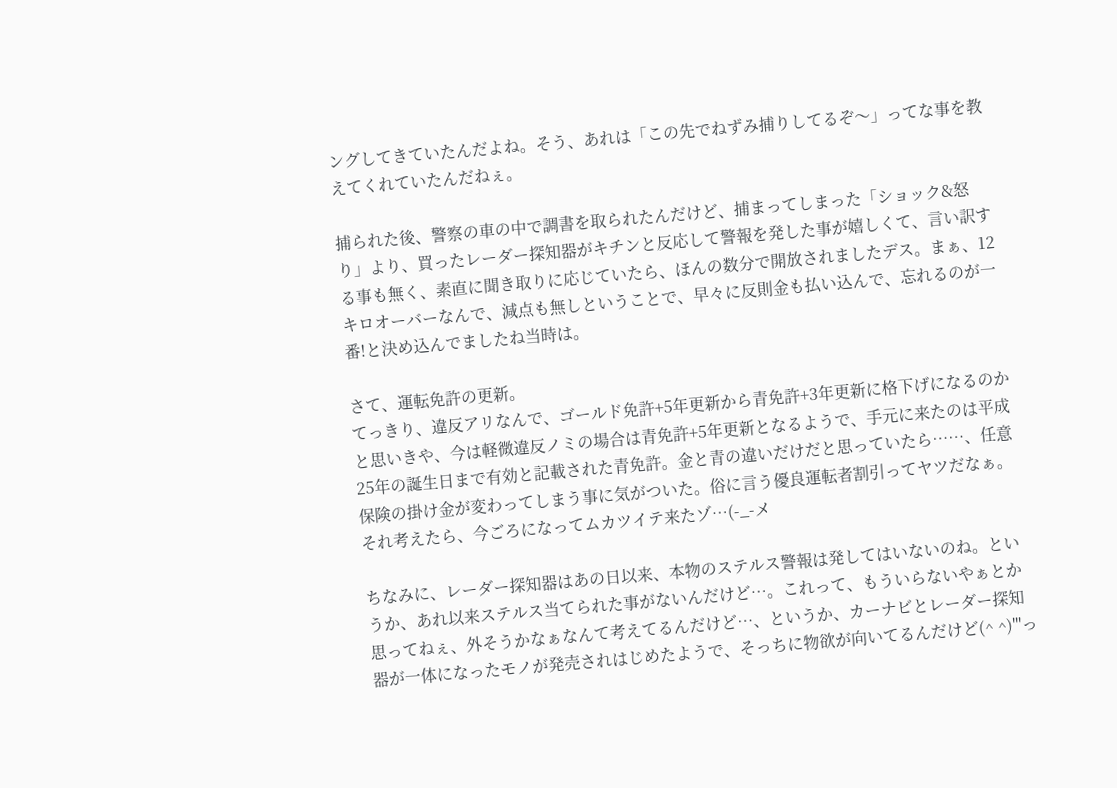ングしてきていたんだよね。そう、あれは「この先でねずみ捕りしてるぞ〜」ってな事を教えてくれていたんだねぇ。

捕られた後、警察の車の中で調書を取られたんだけど、捕まってしまった「ショック&怒り」より、買ったレーダー探知器がキチンと反応して警報を発した事が嬉しくて、言い訳する事も無く、素直に聞き取りに応じていたら、ほんの数分で開放されましたデス。まぁ、12キロオーバーなんで、減点も無しということで、早々に反則金も払い込んで、忘れるのが一番!と決め込んでましたね当時は。

さて、運転免許の更新。
てっきり、違反アリなんで、ゴールド免許+5年更新から青免許+3年更新に格下げになるのかと思いきや、今は軽微違反ノミの場合は青免許+5年更新となるようで、手元に来たのは平成25年の誕生日まで有効と記載された青免許。金と青の違いだけだと思っていたら……、任意保険の掛け金が変わってしまう事に気がついた。俗に言う優良運転者割引ってヤツだなぁ。それ考えたら、今ごろになってムカツイテ来たゾ…(-_-メ

ちなみに、レーダー探知器はあの日以来、本物のステルス警報は発してはいないのね。というか、あれ以来ステルス当てられた事がないんだけど…。これって、もういらないやぁとか思ってねぇ、外そうかなぁなんて考えてるんだけど…、というか、カーナビとレーダー探知器が一体になったモノが発売されはじめたようで、そっちに物欲が向いてるんだけど(^ ^)'''っ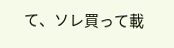て、ソレ買って載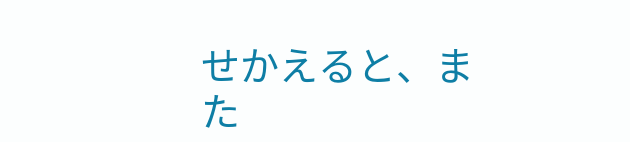せかえると、また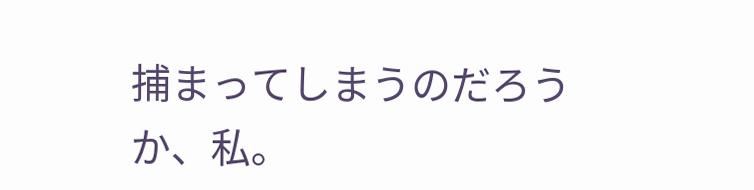捕まってしまうのだろうか、私。